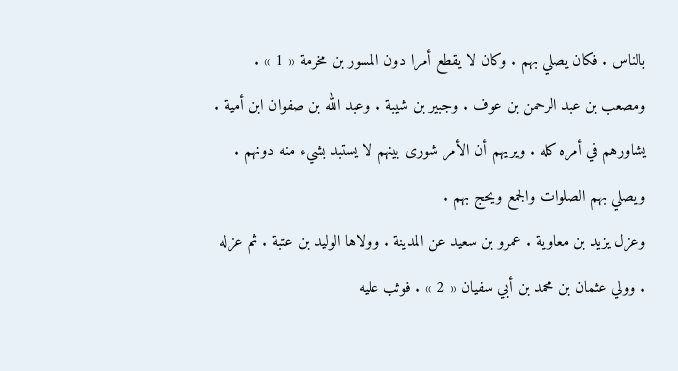بالناس . فكان يصلي بهم . وكان لا يقطع أمرا دون المسور بن مخرمة « 1 » .
ومصعب بن عبد الرحمن بن عوف . وجبير بن شيبة . وعبد الله بن صفوان ابن أمية . يشاورهم في أمره كله . ويريهم أن الأمر شورى بينهم لا يستبد بشيء منه دونهم . ويصلي بهم الصلوات والجمع ويحج بهم .
وعزل يزيد بن معاوية . عمرو بن سعيد عن المدينة . وولاها الوليد بن عتبة . ثم عزله . وولي عثمان بن محمد بن أبي سفيان « 2 » . فوثب عليه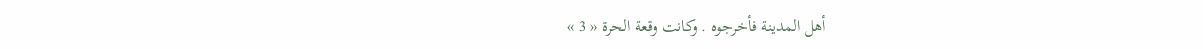أهل المدينة فأخرجوه . وكانت وقعة الحرة « 3 »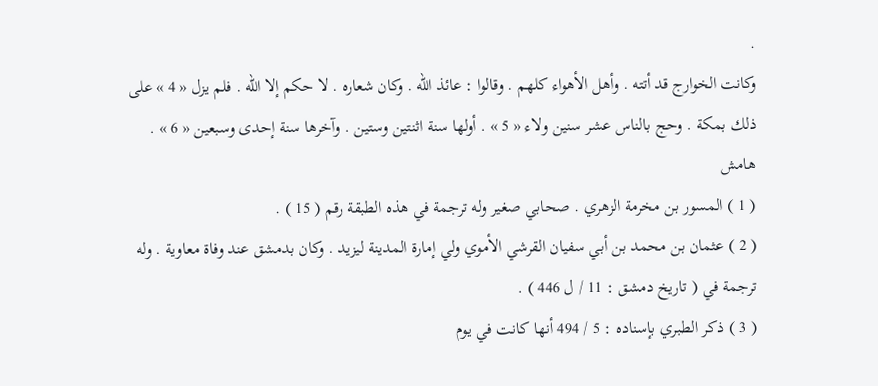.
وكانت الخوارج قد أتته . وأهل الأهواء كلهم . وقالوا : عائذ الله . وكان شعاره . لا حكم إلا الله . فلم يزل « 4 » على ذلك بمكة . وحج بالناس عشر سنين ولاء « 5 » . أولها سنة اثنتين وستين . وآخرها سنة إحدى وسبعين « 6 » .
هامش
( 1 ) المسور بن مخرمة الزهري . صحابي صغير وله ترجمة في هذه الطبقة رقم ( 15 ) .
( 2 ) عثمان بن محمد بن أبي سفيان القرشي الأموي ولي إمارة المدينة ليزيد . وكان بدمشق عند وفاة معاوية . وله ترجمة في ( تاريخ دمشق : 11 / ل 446 ) .
( 3 ) ذكر الطبري بإسناده : 5 / 494 أنها كانت في يوم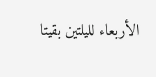الأربعاء لليلتين بقيتا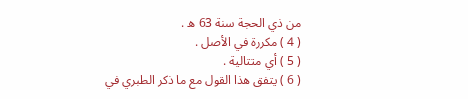من ذي الحجة سنة 63 ه .
( 4 ) مكررة في الأصل .
( 5 ) أي متتالية .
( 6 ) يتفق هذا القول مع ما ذكر الطبري في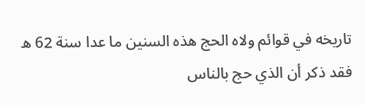تاريخه في قوائم ولاه الحج هذه السنين ما عدا سنة 62 ه فقد ذكر أن الذي حج بالناس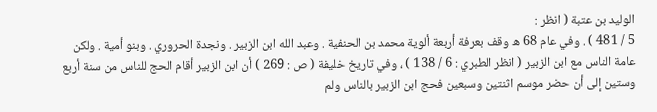الوليد بن عتبة ( انظر :
5 / 481 ) . وفي عام 68 ه وقف بعرفة أربعة ألوية محمد بن الحنفية . وعبد الله ابن الزبير . ونجدة الحروري . وبنو أمية . ولكن عامة الناس مع ابن الزبير ( انظر الطبري : 6 / 138 ) ، وفي تاريخ خليفة ( ص : 269 ) أن ابن الزبير أقام الحج للناس من سنة أربع وستين إلى أن حضر موسم اثنتين وسبعين فحج ابن الزبير بالناس ولم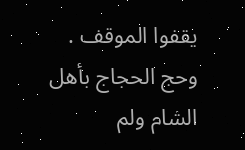يقفوا الموقف . وحج الحجاج بأهل الشام ولم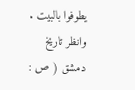يطوفوا بالبيت . وانظر تاريخ دمشق ( ص :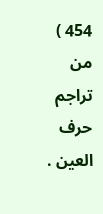454 ) من تراجم حرف العين .